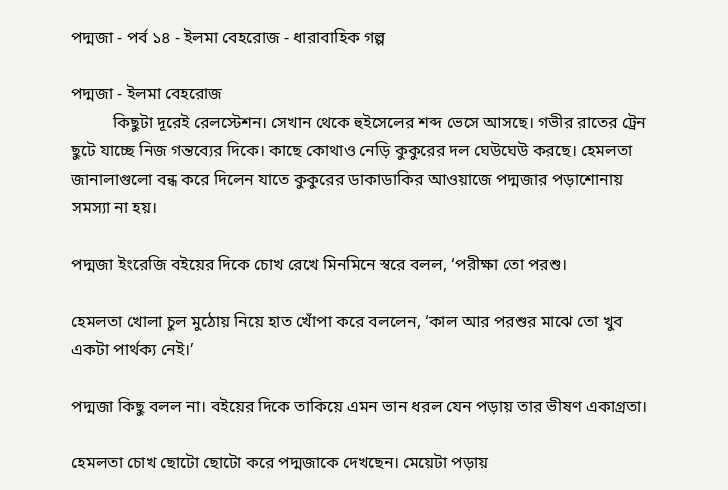পদ্মজা - পর্ব ১৪ - ইলমা বেহরোজ - ধারাবাহিক গল্প

পদ্মজা - ইলমা বেহরোজ
          কিছুটা দূরেই রেলস্টেশন। সেখান থেকে হুইসেলের শব্দ ভেসে আসছে। গভীর রাতের ট্রেন ছুটে যাচ্ছে নিজ গন্তব্যের দিকে। কাছে কোথাও নেড়ি কুকুরের দল ঘেউঘেউ করছে। হেমলতা জানালাগুলো বন্ধ করে দিলেন যাতে কুকুরের ডাকাডাকির আওয়াজে পদ্মজার পড়াশোনায় সমস্যা না হয়।

পদ্মজা ইংরেজি বইয়ের দিকে চোখ রেখে মিনমিনে স্বরে বলল, ‘পরীক্ষা তো পরশু।

হেমলতা খোলা চুল মুঠোয় নিয়ে হাত খোঁপা করে বললেন, ‘কাল আর পরশুর মাঝে তো খুব একটা পার্থক্য নেই।’

পদ্মজা কিছু বলল না। বইয়ের দিকে তাকিয়ে এমন ভান ধরল যেন পড়ায় তার ভীষণ একাগ্ৰতা।

হেমলতা চোখ ছোটো ছোটো করে পদ্মজাকে দেখছেন। মেয়েটা পড়ায়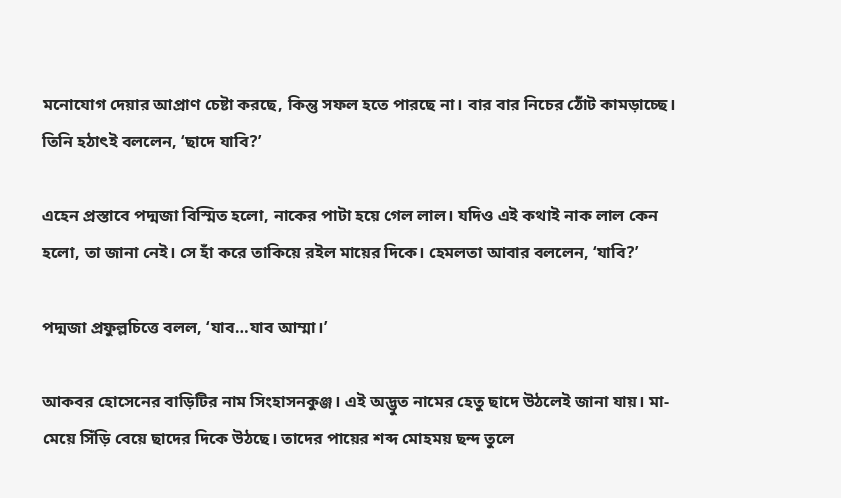মনোযোগ দেয়ার আপ্রাণ চেষ্টা করছে, কিন্তু সফল হতে পারছে না। বার বার নিচের ঠোঁট কামড়াচ্ছে। তিনি হঠাৎই বললেন, ‘ছাদে যাবি?’

এহেন প্রস্তাবে পদ্মজা বিস্মিত হলো, নাকের পাটা হয়ে গেল লাল। যদিও এই কথাই নাক লাল কেন হলো, তা জানা নেই। সে হাঁ করে তাকিয়ে রইল মায়ের দিকে। হেমলতা আবার বললেন, ‘যাবি?’

পদ্মজা প্রফুল্লচিত্তে বলল, ‘যাব…যাব আম্মা।’

আকবর হোসেনের বাড়িটির নাম সিংহাসনকুঞ্জ। এই অদ্ভুত নামের হেতু ছাদে উঠলেই জানা যায়। মা-মেয়ে সিঁড়ি বেয়ে ছাদের দিকে উঠছে। তাদের পায়ের শব্দ মোহময় ছন্দ তুলে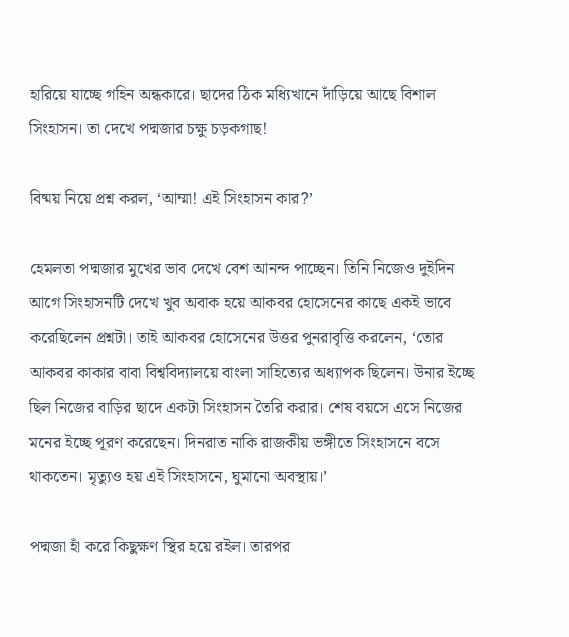হারিয়ে যাচ্ছে গহিন অন্ধকারে। ছাদের ঠিক মধ্যিখানে দাঁড়িয়ে আছে বিশাল সিংহাসন। তা দেখে পদ্মজার চক্ষু চড়কগাছ!

বিষ্ময় নিয়ে প্রশ্ন করল, ‘আম্মা! এই সিংহাসন কার?’

হেমলতা পদ্মজার মুখের ভাব দেখে বেশ আনন্দ পাচ্ছেন। তিনি নিজেও দুইদিন আগে সিংহাসনটি দেখে খুব অবাক হয়ে আকবর হোসেনের কাছে একই ভাবে করেছিলেন প্রশ্নটা। তাই আকবর হোসেনের উত্তর পুনরাবৃত্তি করলেন, ‘তোর আকবর কাকার বাবা বিশ্ববিদ্যালয়ে বাংলা সাহিত্যের অধ্যাপক ছিলেন। উনার ইচ্ছে ছিল নিজের বাড়ির ছাদে একটা সিংহাসন তৈরি করার। শেষ বয়সে এসে নিজের মনের ইচ্ছে পূরণ করেছেন। দিনরাত নাকি রাজকীয় ভঙ্গীতে সিংহাসনে বসে থাকতেন। মৃত্যুও হয় এই সিংহাসনে, ঘুমানো অবস্থায়।’

পদ্মজা হাঁ করে কিছুক্ষণ স্থির হয়ে রইল। তারপর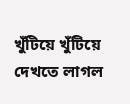খুঁটিয়ে খুঁটিয়ে দেখতে লাগল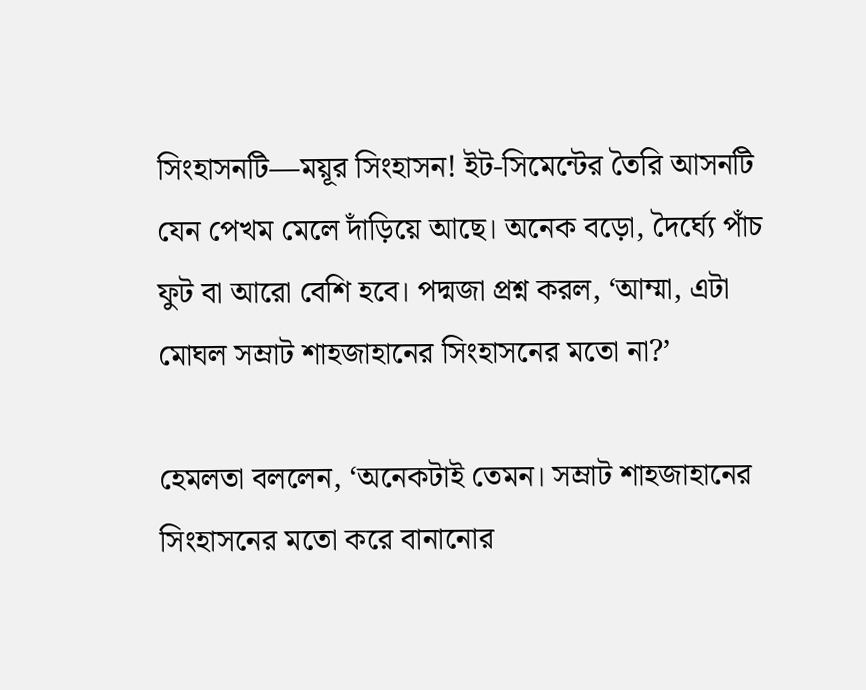সিংহাসনটি—ময়ূর সিংহাসন! ইট-সিমেন্টের তৈরি আসনটি যেন পেখম মেলে দাঁড়িয়ে আছে। অনেক বড়ো, দৈর্ঘ্যে পাঁচ ফুট বা আরো বেশি হবে। পদ্মজা প্রশ্ন করল, ‘আম্মা, এটা মোঘল সম্রাট শাহজাহানের সিংহাসনের মতো না?’

হেমলতা বললেন, ‘অনেকটাই তেমন। সম্রাট শাহজাহানের সিংহাসনের মতো করে বানানোর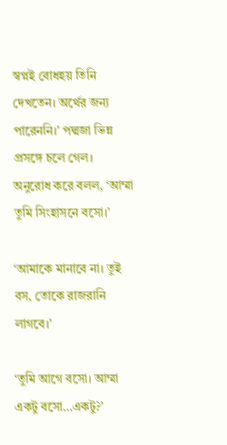স্বপ্নই বোধহয় তিনি দেখতেন। অর্থের জন্য পারেননি।’ পদ্মজা ভিন্ন প্রসঙ্গে চলে গেল। অনুরোধ করে বলল, ‘আম্মা তুমি সিংহাসনে বসো।’

‘আমাকে মানাবে না। তুই বস, তোকে রাজরানি লাগবে।’

‘তুমি আগে বসো। আম্মা একটু বসো…একটু?’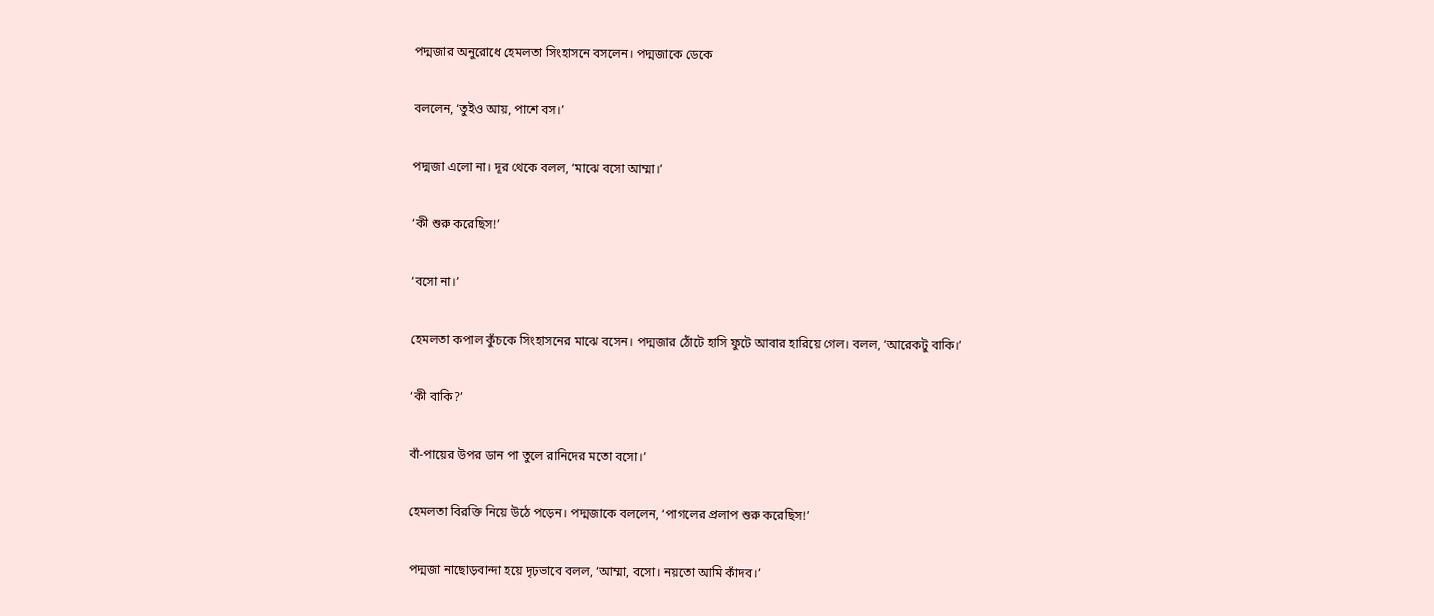পদ্মজার অনুরোধে হেমলতা সিংহাসনে বসলেন। পদ্মজাকে ডেকে

বললেন, ‘তুইও আয়, পাশে বস।’

পদ্মজা এলো না। দূর থেকে বলল, ‘মাঝে বসো আম্মা।’

‘কী শুরু করেছিস!’

‘বসো না।’

হেমলতা কপাল কুঁচকে সিংহাসনের মাঝে বসেন। পদ্মজার ঠোঁটে হাসি ফুটে আবার হারিয়ে গেল। বলল, ‘আরেকটু বাকি।’

‘কী বাকি?’

বাঁ-পায়ের উপর ডান পা তুলে রানিদের মতো বসো।’

হেমলতা বিরক্তি নিয়ে উঠে পড়েন। পদ্মজাকে বললেন, ‘পাগলের প্রলাপ শুরু করেছিস!’

পদ্মজা নাছোড়বান্দা হয়ে দৃঢ়ভাবে বলল, ‘আম্মা, বসো। নয়তো আমি কাঁদব।’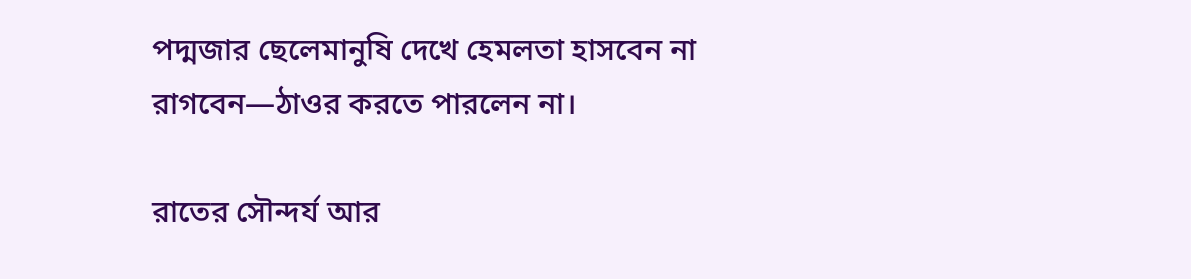পদ্মজার ছেলেমানুষি দেখে হেমলতা হাসবেন না রাগবেন—ঠাওর করতে পারলেন না।

রাতের সৌন্দর্য আর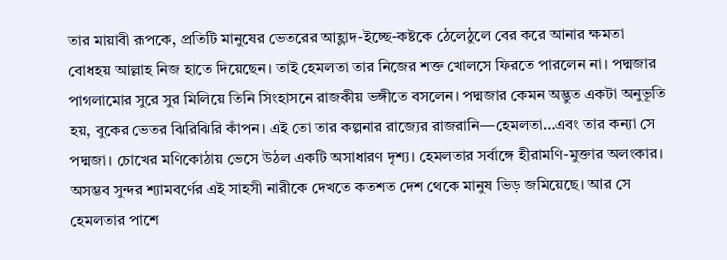তার মায়াবী রূপকে, প্রতিটি মানুষের ভেতরের আহ্লাদ-ইচ্ছে-কষ্টকে ঠেলেঠুলে বের করে আনার ক্ষমতা বোধহয় আল্লাহ নিজ হাতে দিয়েছেন। তাই হেমলতা তার নিজের শক্ত খোলসে ফিরতে পারলেন না। পদ্মজার পাগলামোর সুরে সুর মিলিয়ে তিনি সিংহাসনে রাজকীয় ভঙ্গীতে বসলেন। পদ্মজার কেমন অদ্ভুত একটা অনুভূতি হয়, বুকের ভেতর ঝিরিঝিরি কাঁপন। এই তো তার কল্পনার রাজ্যের রাজরানি—হেমলতা…এবং তার কন্যা সে পদ্মজা। চোখের মণিকোঠায় ভেসে উঠল একটি অসাধারণ দৃশ্য। হেমলতার সর্বাঙ্গে হীরামণি-মুক্তার অলংকার। অসম্ভব সুন্দর শ্যামবর্ণের এই সাহসী নারীকে দেখতে কতশত দেশ থেকে মানুষ ভিড় জমিয়েছে। আর সে হেমলতার পাশে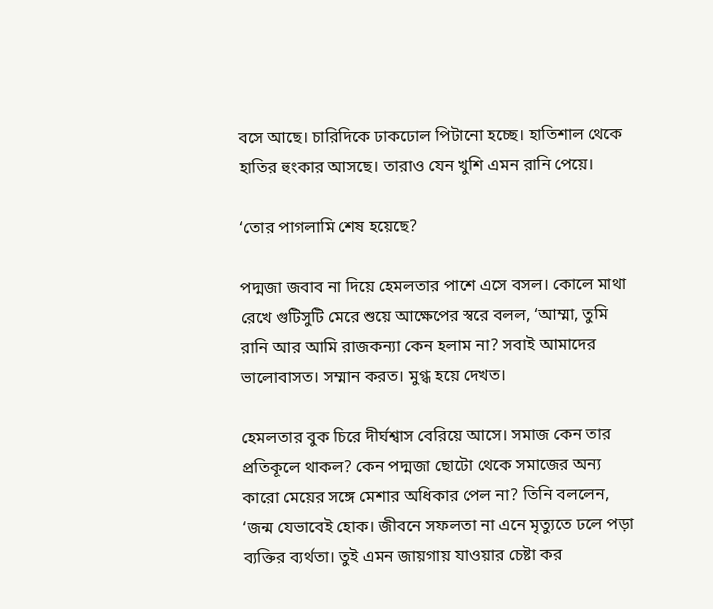বসে আছে। চারিদিকে ঢাকঢোল পিটানো হচ্ছে। হাতিশাল থেকে হাতির হুংকার আসছে। তারাও যেন খুশি এমন রানি পেয়ে।

‘তোর পাগলামি শেষ হয়েছে?

পদ্মজা জবাব না দিয়ে হেমলতার পাশে এসে বসল। কোলে মাথা রেখে গুটিসুটি মেরে শুয়ে আক্ষেপের স্বরে বলল, ‘আম্মা, তুমি রানি আর আমি রাজকন্যা কেন হলাম না? সবাই আমাদের ভালোবাসত। সম্মান করত। মুগ্ধ হয়ে দেখত।

হেমলতার বুক চিরে দীর্ঘশ্বাস বেরিয়ে আসে। সমাজ কেন তার প্রতিকূলে থাকল? কেন পদ্মজা ছোটো থেকে সমাজের অন্য কারো মেয়ের সঙ্গে মেশার অধিকার পেল না? তিনি বললেন, ‘জন্ম যেভাবেই হোক। জীবনে সফলতা না এনে মৃত্যুতে ঢলে পড়া ব্যক্তির ব্যর্থতা। তুই এমন জায়গায় যাওয়ার চেষ্টা কর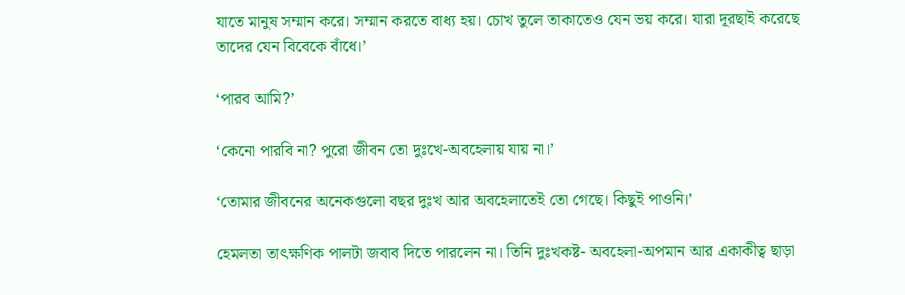যাতে মানুষ সম্মান করে। সম্মান করতে বাধ্য হয়। চোখ তুলে তাকাতেও যেন ভয় করে। যারা দূরছাই করেছে তাদের যেন বিবেকে বাঁধে।’

‘পারব আমি?’

‘কেনো পারবি না? পুরো জীবন তো দুঃখে-অবহেলায় যায় না।’

‘তোমার জীবনের অনেকগুলো বছর দুঃখ আর অবহেলাতেই তো গেছে। কিছুই পাওনি।’

হেমলতা তাৎক্ষণিক পালটা জবাব দিতে পারলেন না। তিনি দুঃখকষ্ট- অবহেলা-অপমান আর একাকীত্ব ছাড়া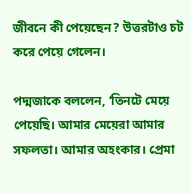জীবনে কী পেয়েছেন? উত্তরটাও চট করে পেয়ে গেলেন।

পদ্মজাকে বললেন, ‘তিনটে মেয়ে পেয়েছি। আমার মেয়েরা আমার সফলতা। আমার অহংকার। প্রেমা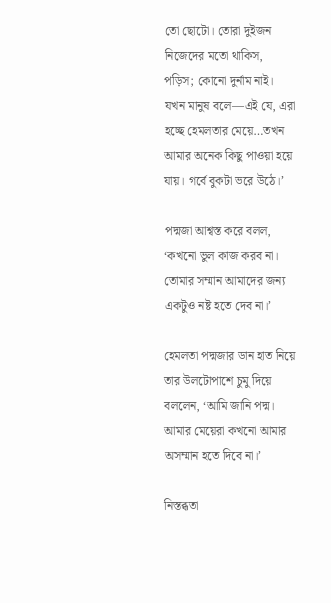তো ছোটো। তোরা দুইজন নিজেদের মতো থাকিস, পড়িস; কোনো দুর্নাম নাই। যখন মানুষ বলে—এই যে, এরা হচ্ছে হেমলতার মেয়ে…তখন আমার অনেক কিছু পাওয়া হয়ে যায়। গর্বে বুকটা ভরে উঠে।’

পদ্মজা আশ্বস্ত করে বলল, ‘কখনো ভুল কাজ করব না। তোমার সম্মান আমাদের জন্য একটুও নষ্ট হতে দেব না।’

হেমলতা পদ্মজার ডান হাত নিয়ে তার উলটোপাশে চুমু দিয়ে বললেন, ‘আমি জানি পদ্ম। আমার মেয়েরা কখনো আমার অসম্মান হতে দিবে না।’

নিস্তব্ধতা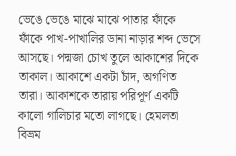ভেঙে ভেঙে মাঝে মাঝে পাতার ফাঁকে ফাঁকে পাখ-পাখালির ডানা নাড়ার শব্দ ভেসে আসছে। পদ্মজা চোখ তুলে আকাশের দিকে তাকাল। আকাশে একটা চাঁদ, অগণিত তারা। আকাশকে তারায় পরিপূর্ণ একটি কালো গালিচার মতো লাগছে। হেমলতা বিভ্রম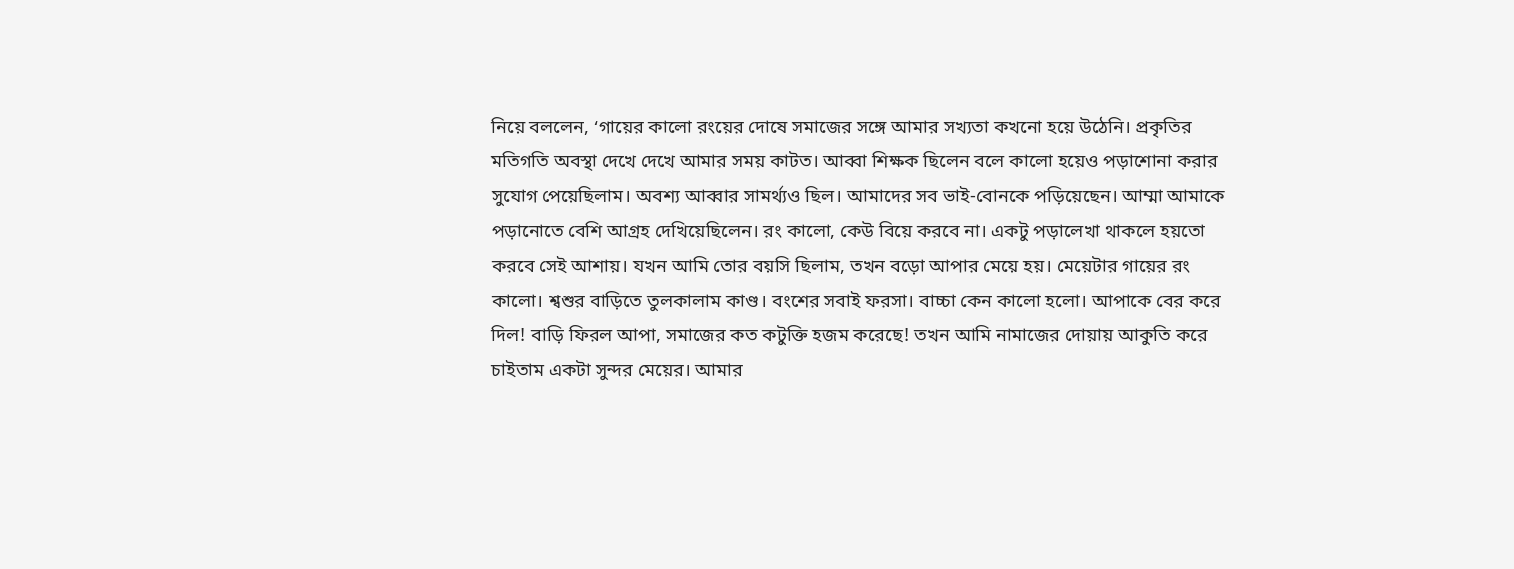নিয়ে বললেন, ‘গায়ের কালো রংয়ের দোষে সমাজের সঙ্গে আমার সখ্যতা কখনো হয়ে উঠেনি। প্রকৃতির মতিগতি অবস্থা দেখে দেখে আমার সময় কাটত। আব্বা শিক্ষক ছিলেন বলে কালো হয়েও পড়াশোনা করার সুযোগ পেয়েছিলাম। অবশ্য আব্বার সামর্থ্যও ছিল। আমাদের সব ভাই-বোনকে পড়িয়েছেন। আম্মা আমাকে পড়ানোতে বেশি আগ্রহ দেখিয়েছিলেন। রং কালো, কেউ বিয়ে করবে না। একটু পড়ালেখা থাকলে হয়তো করবে সেই আশায়। যখন আমি তোর বয়সি ছিলাম, তখন বড়ো আপার মেয়ে হয়। মেয়েটার গায়ের রং কালো। শ্বশুর বাড়িতে তুলকালাম কাণ্ড। বংশের সবাই ফরসা। বাচ্চা কেন কালো হলো। আপাকে বের করে দিল! বাড়ি ফিরল আপা, সমাজের কত কটুক্তি হজম করেছে! তখন আমি নামাজের দোয়ায় আকুতি করে চাইতাম একটা সুন্দর মেয়ের। আমার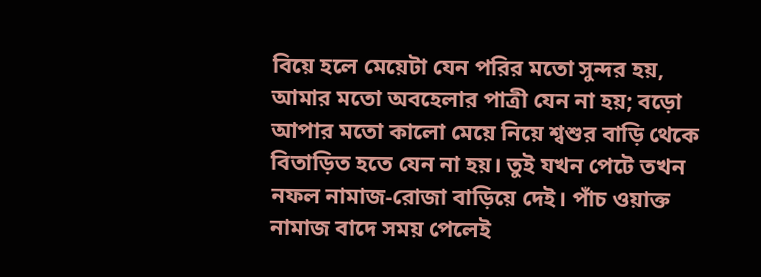বিয়ে হলে মেয়েটা যেন পরির মতো সুন্দর হয়, আমার মতো অবহেলার পাত্রী যেন না হয়; বড়ো আপার মতো কালো মেয়ে নিয়ে শ্বশুর বাড়ি থেকে বিতাড়িত হতে যেন না হয়। তুই যখন পেটে তখন নফল নামাজ-রোজা বাড়িয়ে দেই। পাঁচ ওয়াক্ত নামাজ বাদে সময় পেলেই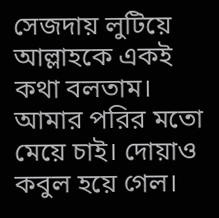সেজদায় লুটিয়ে আল্লাহকে একই কথা বলতাম। আমার পরির মতো মেয়ে চাই। দোয়াও কবুল হয়ে গেল।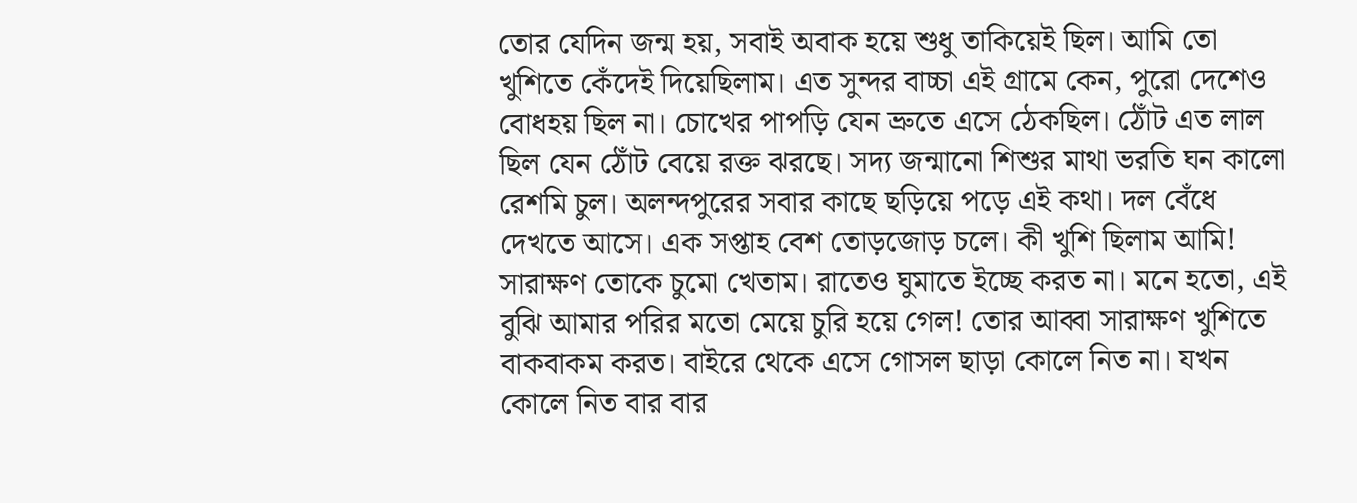তোর যেদিন জন্ম হয়, সবাই অবাক হয়ে শুধু তাকিয়েই ছিল। আমি তো খুশিতে কেঁদেই দিয়েছিলাম। এত সুন্দর বাচ্চা এই গ্রামে কেন, পুরো দেশেও বোধহয় ছিল না। চোখের পাপড়ি যেন ভ্রুতে এসে ঠেকছিল। ঠোঁট এত লাল ছিল যেন ঠোঁট বেয়ে রক্ত ঝরছে। সদ্য জন্মানো শিশুর মাথা ভরতি ঘন কালো রেশমি চুল। অলন্দপুরের সবার কাছে ছড়িয়ে পড়ে এই কথা। দল বেঁধে দেখতে আসে। এক সপ্তাহ বেশ তোড়জোড় চলে। কী খুশি ছিলাম আমি! সারাক্ষণ তোকে চুমো খেতাম। রাতেও ঘুমাতে ইচ্ছে করত না। মনে হতো, এই বুঝি আমার পরির মতো মেয়ে চুরি হয়ে গেল! তোর আব্বা সারাক্ষণ খুশিতে বাকবাকম করত। বাইরে থেকে এসে গোসল ছাড়া কোলে নিত না। যখন কোলে নিত বার বার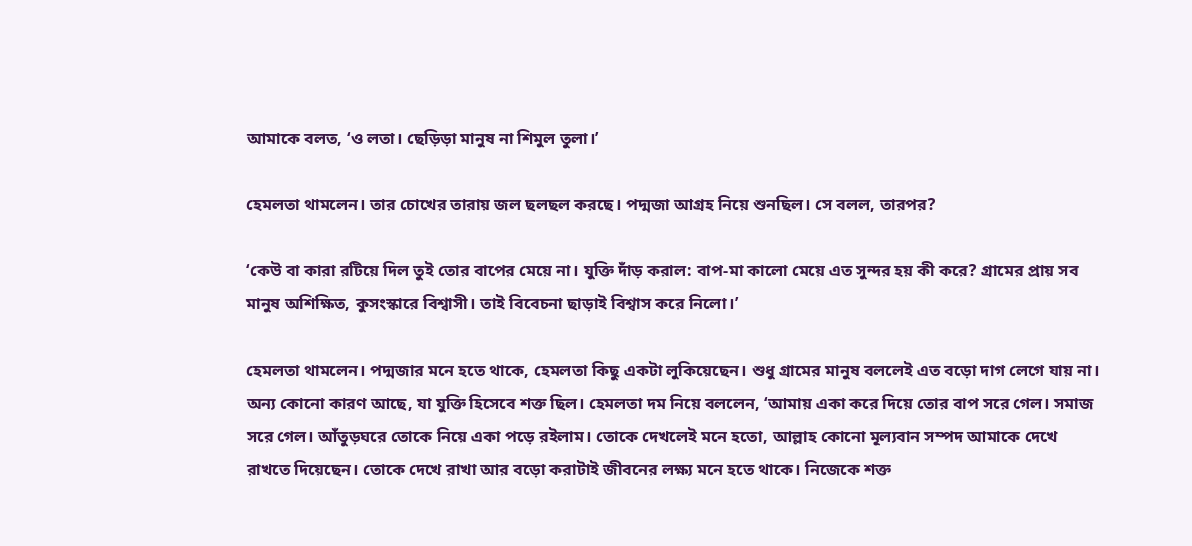আমাকে বলত, ‘ও লতা। ছেড়িড়া মানুষ না শিমুল তুলা।’

হেমলতা থামলেন। তার চোখের তারায় জল ছলছল করছে। পদ্মজা আগ্রহ নিয়ে শুনছিল। সে বলল, তারপর?

‘কেউ বা কারা রটিয়ে দিল তুই তোর বাপের মেয়ে না। যুক্তি দাঁড় করাল: বাপ-মা কালো মেয়ে এত সুন্দর হয় কী করে? গ্রামের প্রায় সব মানুষ অশিক্ষিত, কুসংস্কারে বিশ্বাসী। তাই বিবেচনা ছাড়াই বিশ্বাস করে নিলো।’

হেমলতা থামলেন। পদ্মজার মনে হতে থাকে, হেমলতা কিছু একটা লুকিয়েছেন। শুধু গ্রামের মানুষ বললেই এত বড়ো দাগ লেগে যায় না। অন্য কোনো কারণ আছে, যা যুক্তি হিসেবে শক্ত ছিল। হেমলতা দম নিয়ে বললেন, ‘আমায় একা করে দিয়ে তোর বাপ সরে গেল। সমাজ সরে গেল। আঁতুড়ঘরে তোকে নিয়ে একা পড়ে রইলাম। তোকে দেখলেই মনে হতো, আল্লাহ কোনো মূল্যবান সম্পদ আমাকে দেখে রাখতে দিয়েছেন। তোকে দেখে রাখা আর বড়ো করাটাই জীবনের লক্ষ্য মনে হতে থাকে। নিজেকে শক্ত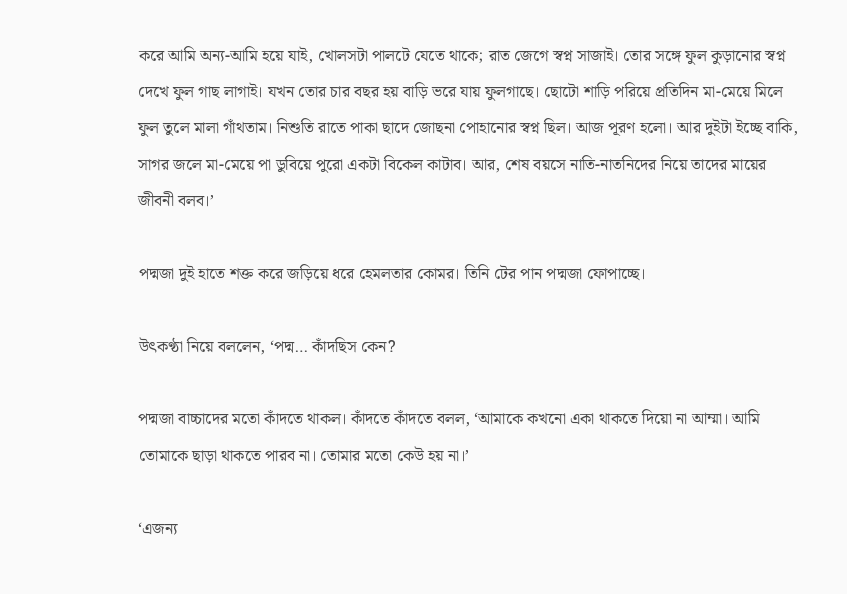করে আমি অন্য-আমি হয়ে যাই, খোলসটা পালটে যেতে থাকে; রাত জেগে স্বপ্ন সাজাই। তোর সঙ্গে ফুল কুড়ানোর স্বপ্ন দেখে ফুল গাছ লাগাই। যখন তোর চার বছর হয় বাড়ি ভরে যায় ফুলগাছে। ছোটো শাড়ি পরিয়ে প্রতিদিন মা-মেয়ে মিলে ফুল তুলে মালা গাঁথতাম। নিশুতি রাতে পাকা ছাদে জোছনা পোহানোর স্বপ্ন ছিল। আজ পূরণ হলো। আর দুইটা ইচ্ছে বাকি, সাগর জলে মা-মেয়ে পা ডুবিয়ে পুরো একটা বিকেল কাটাব। আর, শেষ বয়সে নাতি-নাতনিদের নিয়ে তাদের মায়ের জীবনী বলব।’

পদ্মজা দুই হাতে শক্ত করে জড়িয়ে ধরে হেমলতার কোমর। তিনি টের পান পদ্মজা ফোপাচ্ছে।

উৎকণ্ঠা নিয়ে বললেন, ‘পদ্ম… কাঁদছিস কেন?

পদ্মজা বাচ্চাদের মতো কাঁদতে থাকল। কাঁদতে কাঁদতে বলল, ‘আমাকে কখনো একা থাকতে দিয়ো না আম্মা। আমি তোমাকে ছাড়া থাকতে পারব না। তোমার মতো কেউ হয় না।’

‘এজন্য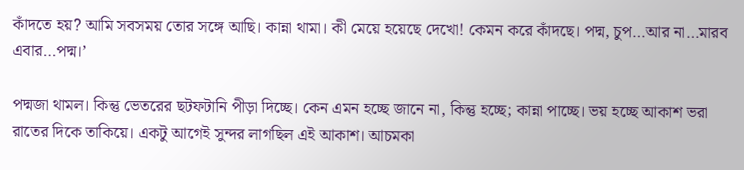কাঁদতে হয়? আমি সবসময় তোর সঙ্গে আছি। কান্না থামা। কী মেয়ে হয়েছে দেখো! কেমন করে কাঁদছে। পদ্ম, চুপ…আর না…মারব এবার…পদ্ম।’

পদ্মজা থামল। কিন্তু ভেতরের ছটফটানি পীড়া দিচ্ছে। কেন এমন হচ্ছে জানে না, কিন্তু হচ্ছে; কান্না পাচ্ছে। ভয় হচ্ছে আকাশ ভরা রাতের দিকে তাকিয়ে। একটু আগেই সুন্দর লাগছিল এই আকাশ। আচমকা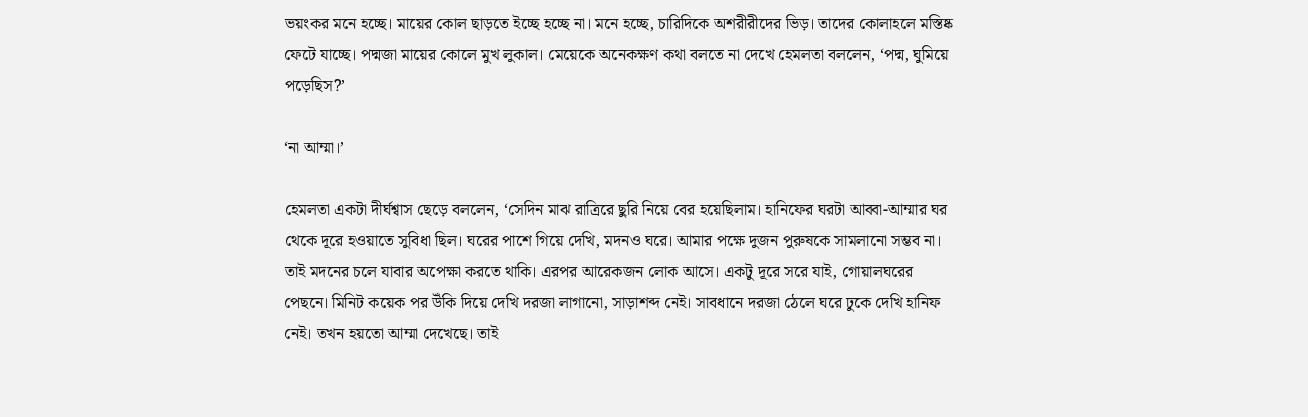ভয়ংকর মনে হচ্ছে। মায়ের কোল ছাড়তে ইচ্ছে হচ্ছে না। মনে হচ্ছে, চারিদিকে অশরীরীদের ভিড়। তাদের কোলাহলে মস্তিষ্ক ফেটে যাচ্ছে। পদ্মজা মায়ের কোলে মুখ লুকাল। মেয়েকে অনেকক্ষণ কথা বলতে না দেখে হেমলতা বললেন, ‘পদ্ম, ঘুমিয়ে পড়েছিস?’

‘না আম্মা।’

হেমলতা একটা দীর্ঘশ্বাস ছেড়ে বললেন, ‘সেদিন মাঝ রাত্রিরে ছুরি নিয়ে বের হয়েছিলাম। হানিফের ঘরটা আব্বা-আম্মার ঘর থেকে দূরে হওয়াতে সুবিধা ছিল। ঘরের পাশে গিয়ে দেখি, মদনও ঘরে। আমার পক্ষে দুজন পুরুষকে সামলানো সম্ভব না। তাই মদনের চলে যাবার অপেক্ষা করতে থাকি। এরপর আরেকজন লোক আসে। একটু দূরে সরে যাই, গোয়ালঘরের পেছনে। মিনিট কয়েক পর উঁকি দিয়ে দেখি দরজা লাগানো, সাড়াশব্দ নেই। সাবধানে দরজা ঠেলে ঘরে ঢুকে দেখি হানিফ নেই। তখন হয়তো আম্মা দেখেছে। তাই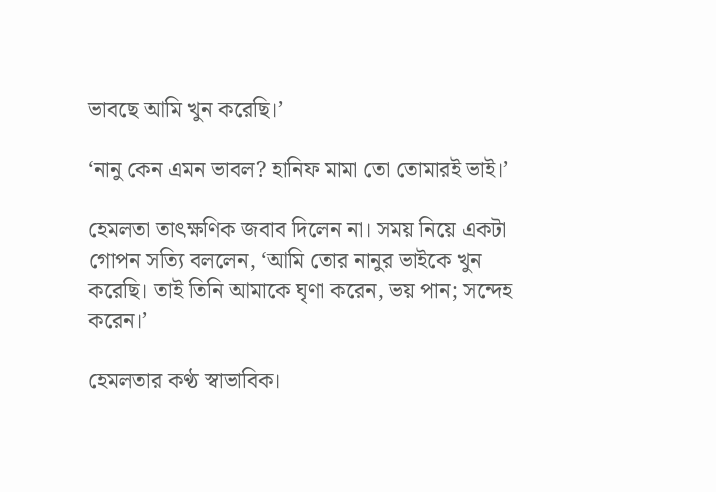ভাবছে আমি খুন করেছি।’

‘নানু কেন এমন ভাবল? হানিফ মামা তো তোমারই ভাই।’

হেমলতা তাৎক্ষণিক জবাব দিলেন না। সময় নিয়ে একটা গোপন সত্যি বললেন, ‘আমি তোর নানুর ভাইকে খুন করেছি। তাই তিনি আমাকে ঘৃণা করেন, ভয় পান; সন্দেহ করেন।’

হেমলতার কণ্ঠ স্বাভাবিক।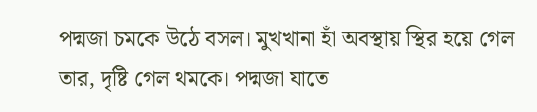পদ্মজা চমকে উঠে বসল। মুখখানা হাঁ অবস্থায় স্থির হয়ে গেল তার, দৃষ্টি গেল থমকে। পদ্মজা যাতে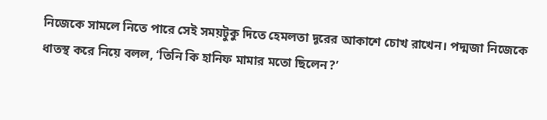নিজেকে সামলে নিতে পারে সেই সময়টুকু দিতে হেমলতা দূরের আকাশে চোখ রাখেন। পদ্মজা নিজেকে ধাতস্থ করে নিয়ে বলল, ‘তিনি কি হানিফ মামার মতো ছিলেন?’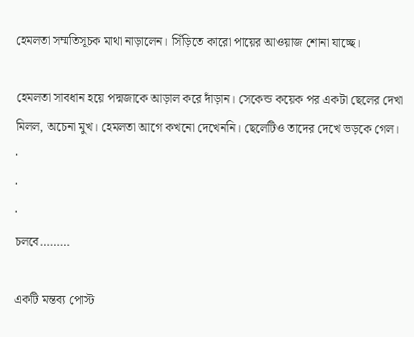হেমলতা সম্মতিসূচক মাথা নাড়ালেন। সিঁড়িতে কারো পায়ের আওয়াজ শোনা যাচ্ছে।

হেমলতা সাবধান হয়ে পদ্মজাকে আড়াল করে দাঁড়ান। সেকেন্ড কয়েক পর একটা ছেলের দেখা মিলল, অচেনা মুখ। হেমলতা আগে কখনো দেখেননি। ছেলেটিও তাদের দেখে ভড়কে গেল।
·
·
·
চলবে………

একটি মন্তব্য পোস্ট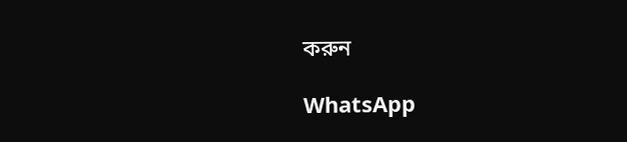করুন

WhatsApp